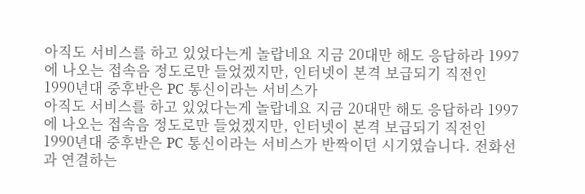아직도 서비스를 하고 있었다는게 놀랍네요 지금 20대만 해도 응답하라 1997에 나오는 접속음 정도로만 들었겠지만, 인터넷이 본격 보급되기 직전인 1990년대 중후반은 PC 통신이라는 서비스가
아직도 서비스를 하고 있었다는게 놀랍네요 지금 20대만 해도 응답하라 1997에 나오는 접속음 정도로만 들었겠지만, 인터넷이 본격 보급되기 직전인 1990년대 중후반은 PC 통신이라는 서비스가 반짝이던 시기였습니다. 전화선과 연결하는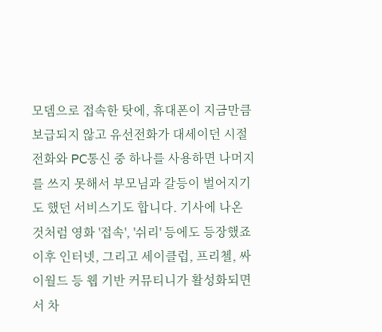모뎀으로 접속한 탓에, 휴대폰이 지금만큼 보급되지 않고 유선전화가 대세이던 시절 전화와 PC통신 중 하나를 사용하면 나머지를 쓰지 못해서 부모님과 갈등이 벌어지기도 했던 서비스기도 합니다. 기사에 나온 것처럼 영화 '접속', '쉬리' 등에도 등장했죠 이후 인터넷, 그리고 세이클럽, 프리첼, 싸이월드 등 웹 기반 커뮤티니가 활성화되면서 차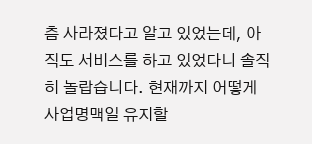츰 사라졌다고 알고 있었는데, 아직도 서비스를 하고 있었다니 솔직히 놀랍습니다. 현재까지 어떻게 사업명맥일 유지할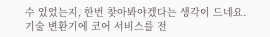수 있었는지, 한번 찾아봐야겠다는 생각이 드네요. 기술 변환기에 코어 서비스를 전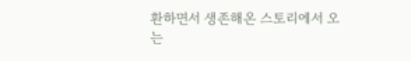환하면서 생존해온 스토리에서 오는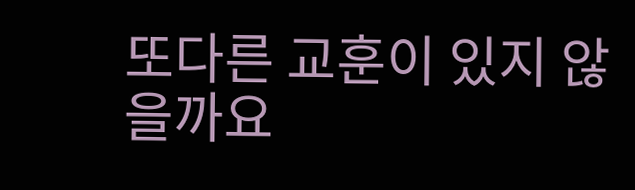또다른 교훈이 있지 않을까요